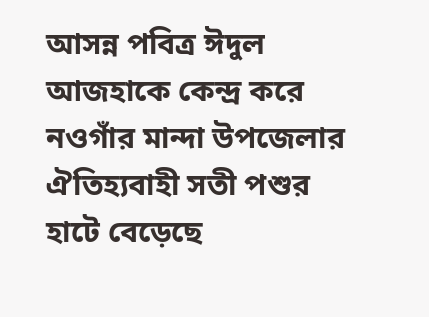আসন্ন পবিত্র ঈদুল আজহাকে কেন্দ্র করে নওগাঁর মান্দা উপজেলার ঐতিহ্যবাহী সতী পশুর হাটে বেড়েছে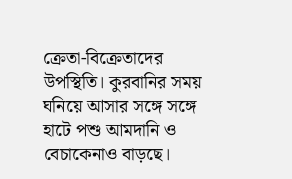ক্রেতা-বিক্রেতাদের উপস্থিতি। কুরবানির সময় ঘনিয়ে আসার সঙ্গে সঙ্গে হাটে পশু আমদানি ও বেচাকেনাও বাড়ছে।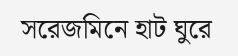সরেজমিনে হাট ঘুরে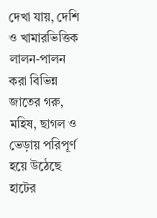দেখা যায়, দেশি ও খামারভিত্তিক লালন-পালন করা বিভিন্ন জাতের গরু, মহিষ, ছাগল ও ভেড়ায় পরিপূর্ণ হয়ে উঠেছে হাটের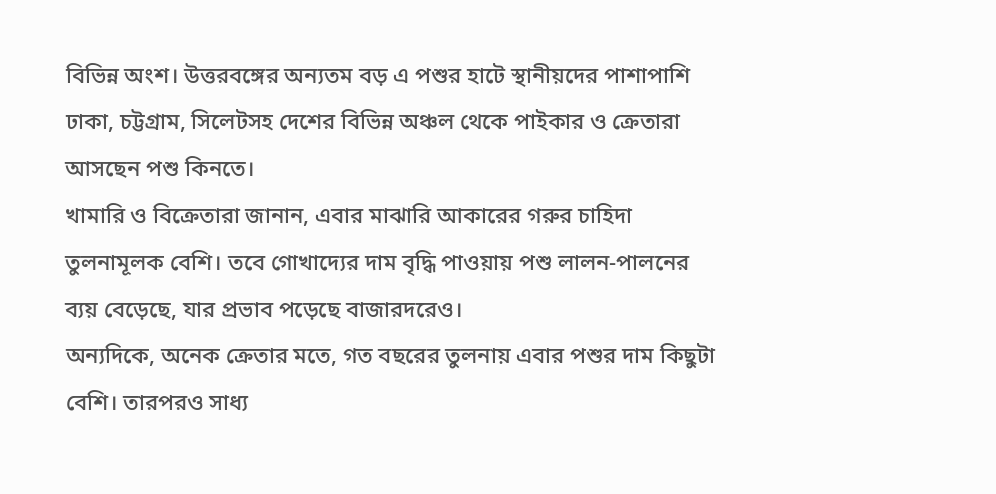বিভিন্ন অংশ। উত্তরবঙ্গের অন্যতম বড় এ পশুর হাটে স্থানীয়দের পাশাপাশি ঢাকা, চট্টগ্রাম, সিলেটসহ দেশের বিভিন্ন অঞ্চল থেকে পাইকার ও ক্রেতারা আসছেন পশু কিনতে।
খামারি ও বিক্রেতারা জানান, এবার মাঝারি আকারের গরুর চাহিদা তুলনামূলক বেশি। তবে গোখাদ্যের দাম বৃদ্ধি পাওয়ায় পশু লালন-পালনের ব্যয় বেড়েছে, যার প্রভাব পড়েছে বাজারদরেও।
অন্যদিকে, অনেক ক্রেতার মতে, গত বছরের তুলনায় এবার পশুর দাম কিছুটা বেশি। তারপরও সাধ্য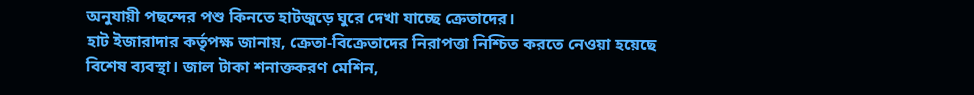অনুযায়ী পছন্দের পশু কিনতে হাটজুড়ে ঘুরে দেখা যাচ্ছে ক্রেতাদের।
হাট ইজারাদার কর্তৃপক্ষ জানায়, ক্রেতা-বিক্রেতাদের নিরাপত্তা নিশ্চিত করতে নেওয়া হয়েছে বিশেষ ব্যবস্থা। জাল টাকা শনাক্তকরণ মেশিন,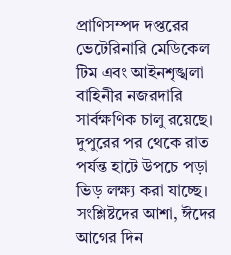প্রাণিসম্পদ দপ্তরের ভেটেরিনারি মেডিকেল টিম এবং আইনশৃঙ্খলা বাহিনীর নজরদারি সার্বক্ষণিক চালু রয়েছে।
দুপুরের পর থেকে রাত পর্যন্ত হাটে উপচে পড়া ভিড় লক্ষ্য করা যাচ্ছে। সংশ্লিষ্টদের আশা, ঈদের আগের দিন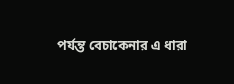পর্যন্ত বেচাকেনার এ ধারা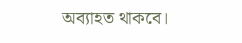অব্যাহত থাকবে।